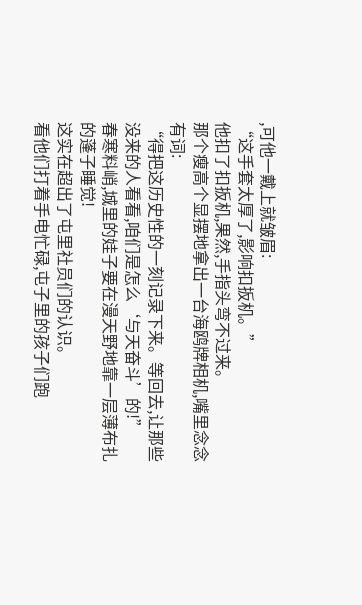,可他一戴上就皱眉:
“这手套太厚了,影响扣扳机。”
他扣了扣扳机,果然,手指头弯不过来。
那个瘦高个显摆地拿出一台海鸥牌相机,嘴里念念有词:
“得把这历史性的一刻记录下来。等回去,让那些没来的人看看,咱们是怎么‘与天奋斗’的!”
春寒料峭,城里的娃子要在漫天野地靠一层薄布扎的蓬子睡觉!
这实在超出了屯里社员们的认识。
看他们打着手电忙碌,屯子里的孩子们跑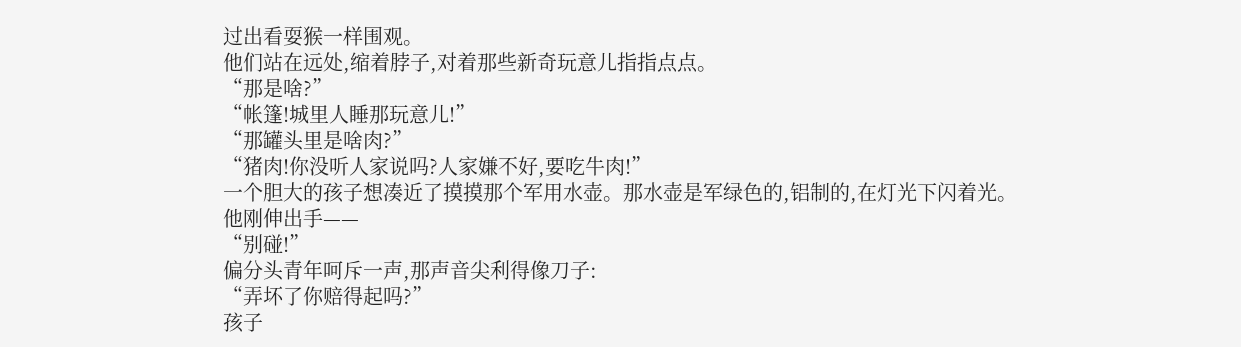过出看耍猴一样围观。
他们站在远处,缩着脖子,对着那些新奇玩意儿指指点点。
“那是啥?”
“帐篷!城里人睡那玩意儿!”
“那罐头里是啥肉?”
“猪肉!你没听人家说吗?人家嫌不好,要吃牛肉!”
一个胆大的孩子想凑近了摸摸那个军用水壶。那水壶是军绿色的,铝制的,在灯光下闪着光。
他刚伸出手——
“别碰!”
偏分头青年呵斥一声,那声音尖利得像刀子:
“弄坏了你赔得起吗?”
孩子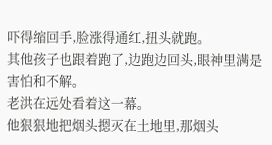吓得缩回手,脸涨得通红,扭头就跑。
其他孩子也跟着跑了,边跑边回头,眼神里满是害怕和不解。
老洪在远处看着这一幕。
他狠狠地把烟头摁灭在土地里,那烟头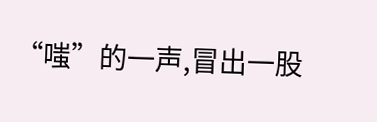“嗤”的一声,冒出一股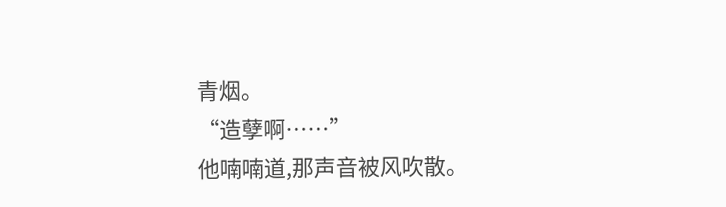青烟。
“造孽啊……”
他喃喃道,那声音被风吹散。